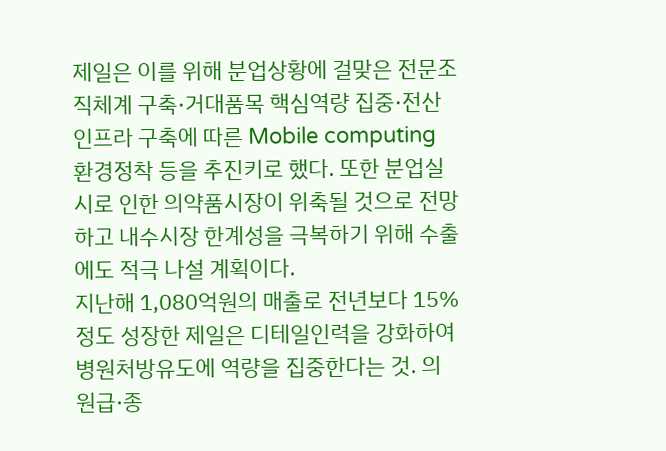제일은 이를 위해 분업상황에 걸맞은 전문조직체계 구축·거대품목 핵심역량 집중·전산인프라 구축에 따른 Mobile computing 환경정착 등을 추진키로 했다. 또한 분업실시로 인한 의약품시장이 위축될 것으로 전망하고 내수시장 한계성을 극복하기 위해 수출에도 적극 나설 계획이다.
지난해 1,080억원의 매출로 전년보다 15%정도 성장한 제일은 디테일인력을 강화하여 병원처방유도에 역량을 집중한다는 것. 의원급·종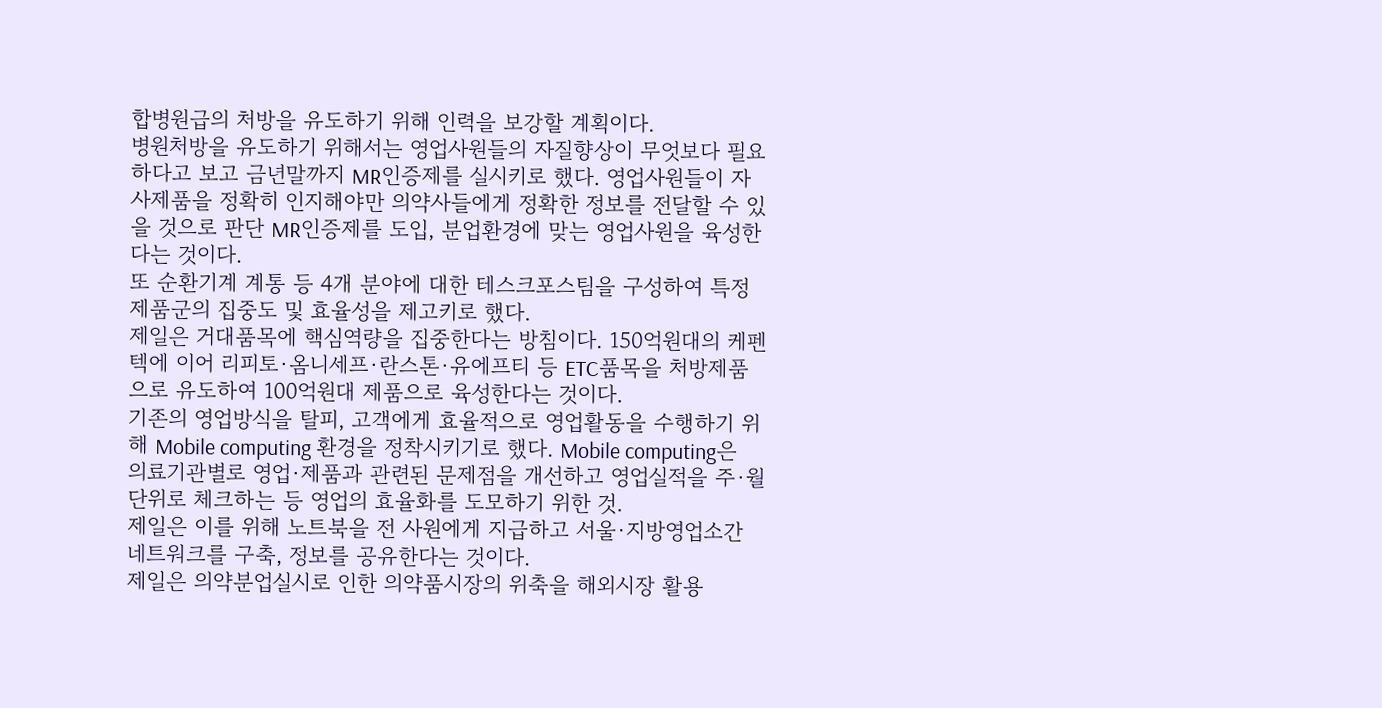합병원급의 처방을 유도하기 위해 인력을 보강할 계획이다.
병원처방을 유도하기 위해서는 영업사원들의 자질향상이 무엇보다 필요하다고 보고 금년말까지 MR인증제를 실시키로 했다. 영업사원들이 자사제품을 정확히 인지해야만 의약사들에게 정확한 정보를 전달할 수 있을 것으로 판단 MR인증제를 도입, 분업환경에 맞는 영업사원을 육성한다는 것이다.
또 순환기계 계통 등 4개 분야에 대한 테스크포스팀을 구성하여 특정제품군의 집중도 및 효율성을 제고키로 했다.
제일은 거대품목에 핵심역량을 집중한다는 방침이다. 150억원대의 케펜텍에 이어 리피토·옴니세프·란스톤·유에프티 등 ETC품목을 처방제품으로 유도하여 100억원대 제품으로 육성한다는 것이다.
기존의 영업방식을 탈피, 고객에게 효율적으로 영업활동을 수행하기 위해 Mobile computing 환경을 정착시키기로 했다. Mobile computing은 의료기관별로 영업·제품과 관련된 문제점을 개선하고 영업실적을 주·월 단위로 체크하는 등 영업의 효율화를 도모하기 위한 것.
제일은 이를 위해 노트북을 전 사원에게 지급하고 서울·지방영업소간 네트워크를 구축, 정보를 공유한다는 것이다.
제일은 의약분업실시로 인한 의약품시장의 위축을 해외시장 활용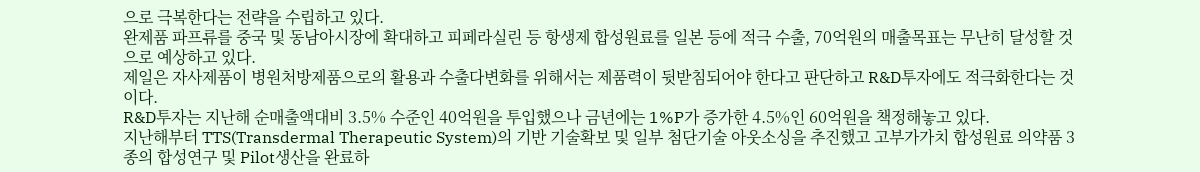으로 극복한다는 전략을 수립하고 있다.
완제품 파프류를 중국 및 동남아시장에 확대하고 피페라실린 등 항생제 합성원료를 일본 등에 적극 수출, 70억원의 매출목표는 무난히 달성할 것으로 예상하고 있다.
제일은 자사제품이 병원처방제품으로의 활용과 수출다변화를 위해서는 제품력이 뒷받침되어야 한다고 판단하고 R&D투자에도 적극화한다는 것이다.
R&D투자는 지난해 순매출액대비 3.5% 수준인 40억원을 투입했으나 금년에는 1%P가 증가한 4.5%인 60억원을 책정해놓고 있다.
지난해부터 TTS(Transdermal Therapeutic System)의 기반 기술확보 및 일부 첨단기술 아웃소싱을 추진했고 고부가가치 합성원료 의약품 3종의 합성연구 및 Pilot생산을 완료하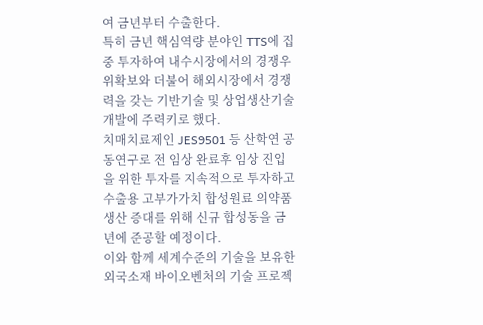여 금년부터 수출한다.
특히 금년 핵심역량 분야인 TTS에 집중 투자하여 내수시장에서의 경쟁우위확보와 더불어 해외시장에서 경쟁력을 갖는 기반기술 및 상업생산기술 개발에 주력키로 했다.
치매치료제인 JES9501 등 산학연 공동연구로 전 임상 완료후 임상 진입을 위한 투자를 지속적으로 투자하고 수출용 고부가가치 합성원료 의약품 생산 증대를 위해 신규 합성동을 금년에 준공할 예정이다.
이와 함께 세계수준의 기술을 보유한 외국소재 바이오벤처의 기술 프로젝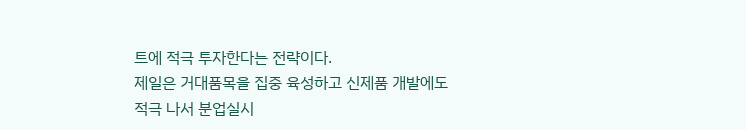트에 적극 투자한다는 전략이다.
제일은 거대품목을 집중 육성하고 신제품 개발에도 적극 나서 분업실시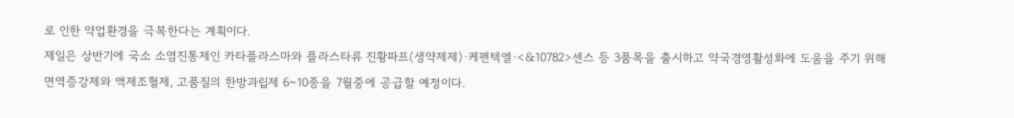로 인한 약업환경을 극복한다는 계획이다.
제일은 상반기에 국소 소염진통제인 카타플라스마와 플라스타류 진황파프(생약제제)·케펜텍엘·<&10782>센스 등 3품목을 출시하고 약국경영활성화에 도움을 주기 위해 면역증강제와 액제조혈제, 고품질의 한방과립제 6~10종을 7월중에 공급할 예정이다.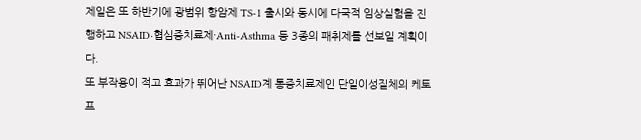제일은 또 하반기에 광범위 항암제 TS-1 출시와 동시에 다국적 임상실험을 진행하고 NSAID·협심증치료제·Anti-Asthma 등 3종의 패취제를 선보일 계획이다.
또 부작용이 적고 효과가 뛰어난 NSAID계 통증치료제인 단일이성질체의 케토프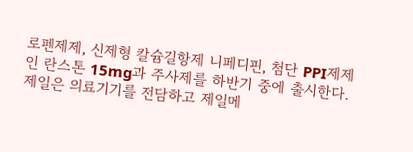로펜제제, 신제형 칼슘길항제 니페디핀, 첨단 PPI제제인 란스톤 15mg과 주사제를 하반기 중에 출시한다.
제일은 의료기기를 전담하고 제일메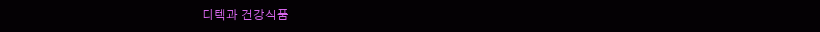디텍과 건강식품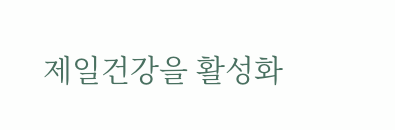제일건강을 활성화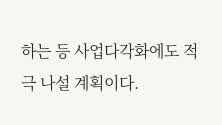하는 등 사업다각화에도 적극 나설 계획이다.